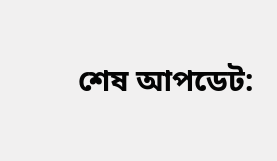শেষ আপডেট: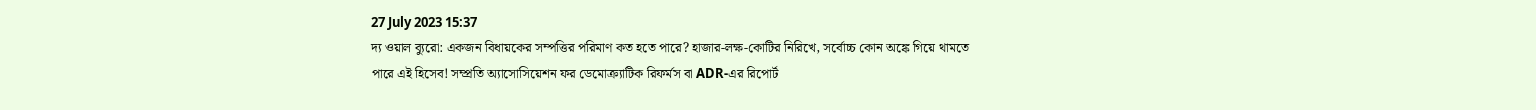27 July 2023 15:37
দ্য ওয়াল ব্যুরো: একজন বিধায়কের সম্পত্তির পরিমাণ কত হতে পারে? হাজার-লক্ষ-কোটির নিরিখে, সর্বোচ্চ কোন অঙ্কে গিয়ে থামতে পারে এই হিসেব! সম্প্রতি অ্যাসোসিয়েশন ফর ডেমোক্র্যাটিক রিফর্মস বা ADR-এর রিপোর্ট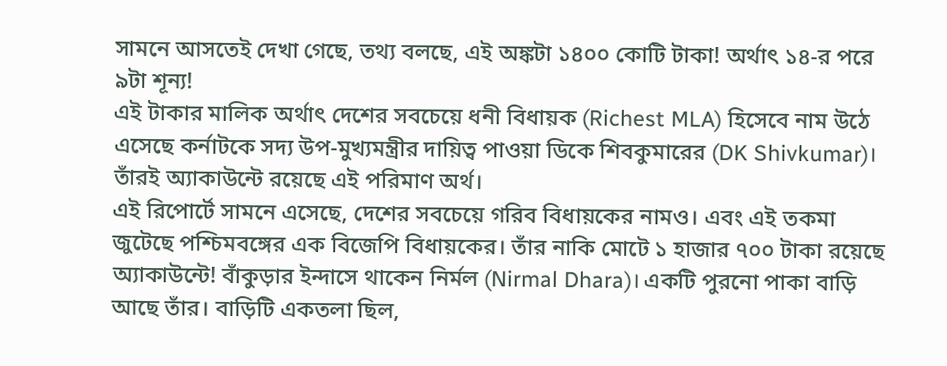সামনে আসতেই দেখা গেছে, তথ্য বলছে, এই অঙ্কটা ১৪০০ কোটি টাকা! অর্থাৎ ১৪-র পরে ৯টা শূন্য!
এই টাকার মালিক অর্থাৎ দেশের সবচেয়ে ধনী বিধায়ক (Richest MLA) হিসেবে নাম উঠে এসেছে কর্নাটকে সদ্য উপ-মুখ্যমন্ত্রীর দায়িত্ব পাওয়া ডিকে শিবকুমারের (DK Shivkumar)। তাঁরই অ্যাকাউন্টে রয়েছে এই পরিমাণ অর্থ।
এই রিপোর্টে সামনে এসেছে, দেশের সবচেয়ে গরিব বিধায়কের নামও। এবং এই তকমা জুটেছে পশ্চিমবঙ্গের এক বিজেপি বিধায়কের। তাঁর নাকি মোটে ১ হাজার ৭০০ টাকা রয়েছে অ্যাকাউন্টে! বাঁকুড়ার ইন্দাসে থাকেন নির্মল (Nirmal Dhara)। একটি পুরনো পাকা বাড়ি আছে তাঁর। বাড়িটি একতলা ছিল,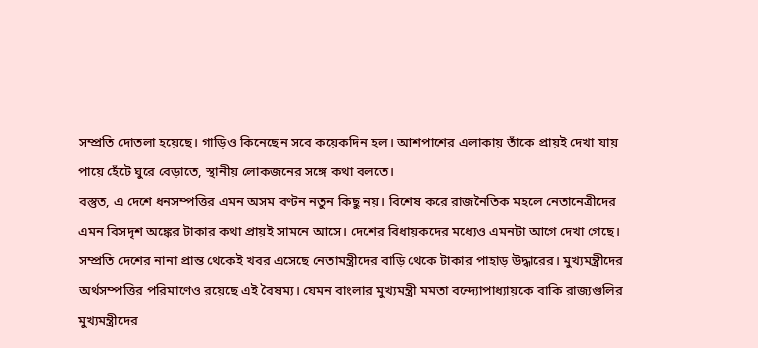সম্প্রতি দোতলা হয়েছে। গাড়িও কিনেছেন সবে কয়েকদিন হল। আশপাশের এলাকায় তাঁকে প্রায়ই দেখা যায় পায়ে হেঁটে ঘুরে বেড়াতে, স্থানীয় লোকজনের সঙ্গে কথা বলতে।
বস্তুত, এ দেশে ধনসম্পত্তির এমন অসম বণ্টন নতুন কিছু নয়। বিশেষ করে রাজনৈতিক মহলে নেতানেত্রীদের এমন বিসদৃশ অঙ্কের টাকার কথা প্রায়ই সামনে আসে। দেশের বিধায়কদের মধ্যেও এমনটা আগে দেখা গেছে। সম্প্রতি দেশের নানা প্রান্ত থেকেই খবর এসেছে নেতামন্ত্রীদের বাড়ি থেকে টাকার পাহাড় উদ্ধারের। মুখ্যমন্ত্রীদের অর্থসম্পত্তির পরিমাণেও রয়েছে এই বৈষম্য। যেমন বাংলার মুখ্যমন্ত্রী মমতা বন্দ্যোপাধ্যায়কে বাকি রাজ্যগুলির মুখ্যমন্ত্রীদের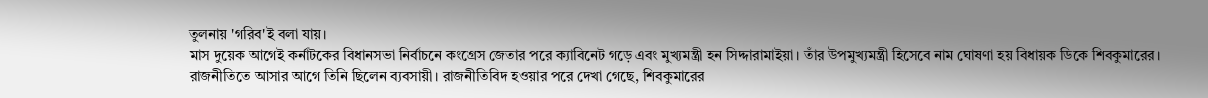তুলনায় 'গরিব'ই বলা যায়।
মাস দুয়েক আগেই কর্নাটকের বিধানসভা নির্বাচনে কংগ্রেস জেতার পরে ক্যাবিনেট গড়ে এবং মুখ্যমন্ত্রী হন সিদ্দারামাইয়া। তাঁর উপমুখ্যমন্ত্রী হিসেবে নাম ঘোষণা হয় বিধায়ক ডিকে শিবকুমারের। রাজনীতিতে আসার আগে তিনি ছিলেন ব্যবসায়ী। রাজনীতিবিদ হওয়ার পরে দেখা গেছে, শিবকুমারের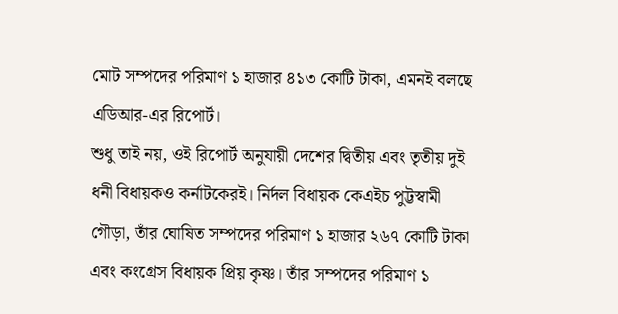মোট সম্পদের পরিমাণ ১ হাজার ৪১৩ কোটি টাকা, এমনই বলছে এডিআর-এর রিপোর্ট।
শুধু তাই নয়, ওই রিপোর্ট অনুযায়ী দেশের দ্বিতীয় এবং তৃতীয় দুই ধনী বিধায়কও কর্নাটকেরই। নির্দল বিধায়ক কেএইচ পুট্টস্বামী গৌড়া, তাঁর ঘোষিত সম্পদের পরিমাণ ১ হাজার ২৬৭ কোটি টাকা এবং কংগ্রেস বিধায়ক প্রিয় কৃষ্ণ। তাঁর সম্পদের পরিমাণ ১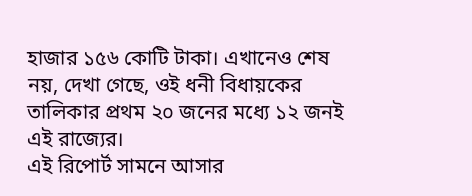হাজার ১৫৬ কোটি টাকা। এখানেও শেষ নয়, দেখা গেছে, ওই ধনী বিধায়কের তালিকার প্রথম ২০ জনের মধ্যে ১২ জনই এই রাজ্যের।
এই রিপোর্ট সামনে আসার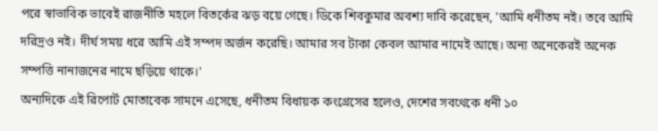পরে স্বাভাবিক ভাবেই রাজনীতি মহলে বিতর্কের ঝড় বয়ে গেছে। ডিকে শিবকুমার অবশ্য দাবি করেছেন, 'আমি ধনীতম নই। তবে আমি দরিদ্রও নই। দীর্ঘ সময় ধরে আমি এই সম্পদ অর্জন করেছি। আমার সব টাকা কেবল আমার নামেই আছে। অন্য অনেকেরই অনেক সম্পত্তি নানাজনের নামে ছড়িয়ে থাকে।'
অন্যদিকে এই রিপোর্ট মোতাবেক সামনে এসেছে, ধনীতম বিধায়ক কংগ্রেসের হলেও, দেশের সবথেকে ধনী ১০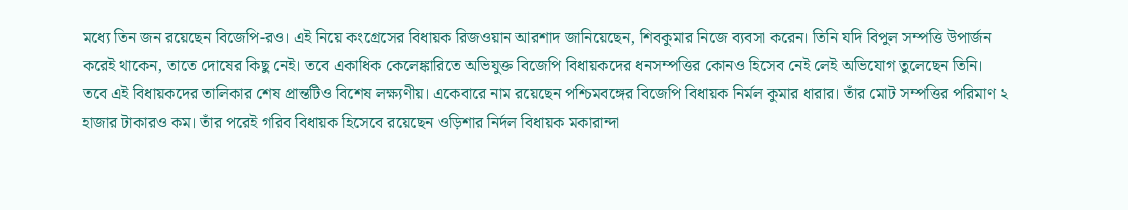মধ্যে তিন জন রয়েছেন বিজেপি-রও। এই নিয়ে কংগ্রেসের বিধায়ক রিজওয়ান আরশাদ জানিয়েছেন, শিবকুমার নিজে ব্যবসা করেন। তিনি যদি বিপুল সম্পত্তি উপার্জন করেই থাকেন, তাতে দোষের কিছু নেই। তবে একাধিক কেলেঙ্কারিতে অভিযুক্ত বিজেপি বিধায়কদের ধনসম্পত্তির কোনও হিসেব নেই লেই অভিযোগ তুলেছেন তিনি।
তবে এই বিধায়কদের তালিকার শেষ প্রান্তটিও বিশেষ লক্ষ্যণীয়। একেবারে নাম রয়েছেন পশ্চিমবঙ্গের বিজেপি বিধায়ক নির্মল কুমার ধারার। তাঁর মোট সম্পত্তির পরিমাণ ২ হাজার টাকারও কম। তাঁর পরেই গরিব বিধায়ক হিসেবে রয়েছেন ওড়িশার নির্দল বিধায়ক মকারান্দা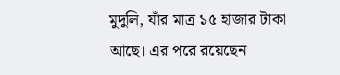মুদুলি, যাঁর মাত্র ১৫ হাজার টাকা আছে। এর পরে রয়েছেন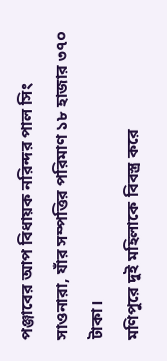পঞ্জাবের আপ বিধায়ক নরিন্দর পাল সিং সাওনারা, যাঁর সম্পত্তির পরিমাণ ১৮ হাজার ৩৭০ টাকা।
মণিপুরে দুই মহিলাকে বিবস্ত্র করে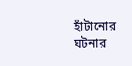হাঁটানোর ঘটনার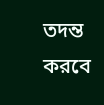তদন্ত করবে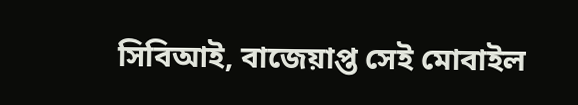সিবিআই, বাজেয়াপ্ত সেই মোবাইল